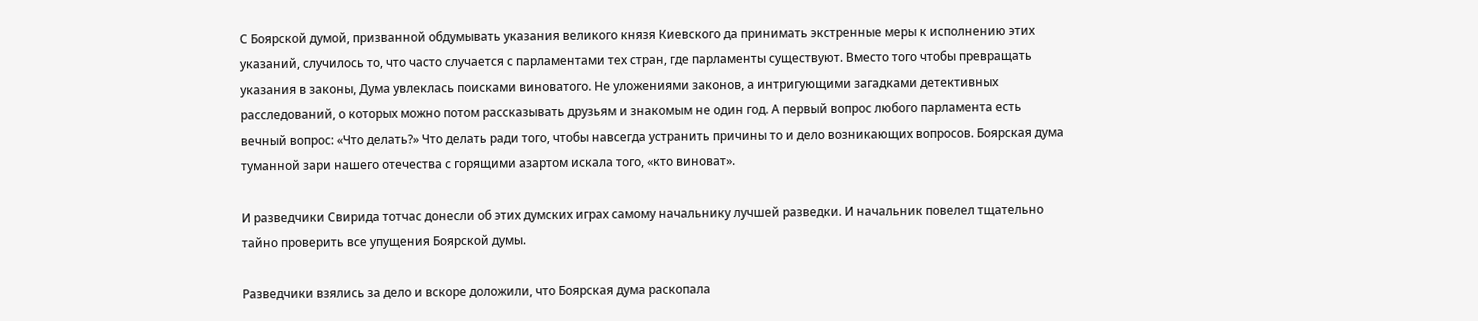С Боярской думой, призванной обдумывать указания великого князя Киевского да принимать экстренные меры к исполнению этих указаний, случилось то, что часто случается с парламентами тех стран, где парламенты существуют. Вместо того чтобы превращать указания в законы, Дума увлеклась поисками виноватого. Не уложениями законов, а интригующими загадками детективных расследований, о которых можно потом рассказывать друзьям и знакомым не один год. А первый вопрос любого парламента есть вечный вопрос: «Что делать?» Что делать ради того, чтобы навсегда устранить причины то и дело возникающих вопросов. Боярская дума туманной зари нашего отечества с горящими азартом искала того, «кто виноват».

И разведчики Свирида тотчас донесли об этих думских играх самому начальнику лучшей разведки. И начальник повелел тщательно тайно проверить все упущения Боярской думы.

Разведчики взялись за дело и вскоре доложили, что Боярская дума раскопала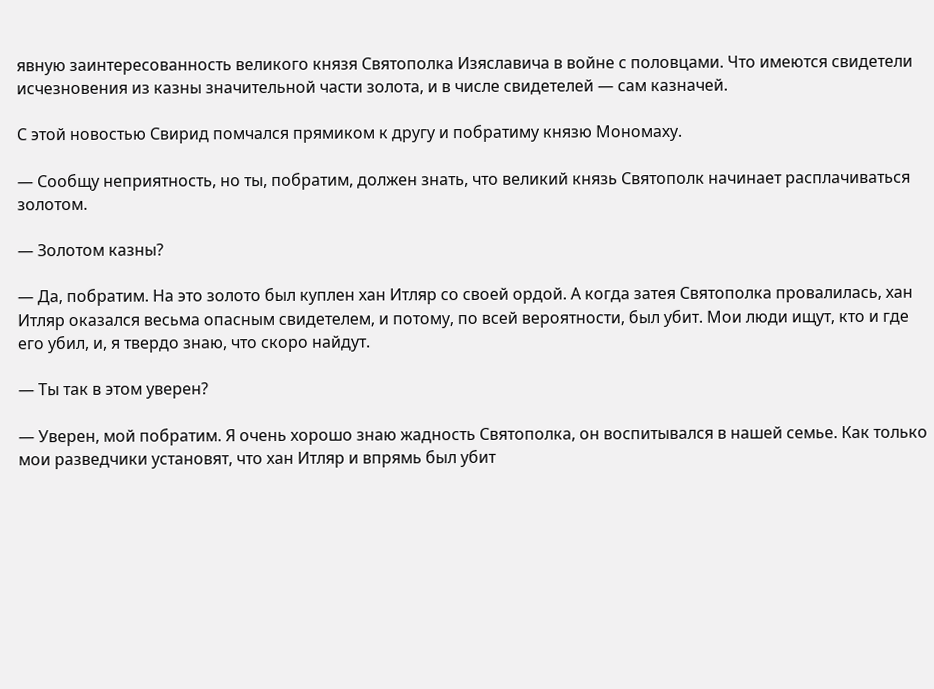явную заинтересованность великого князя Святополка Изяславича в войне с половцами. Что имеются свидетели исчезновения из казны значительной части золота, и в числе свидетелей — сам казначей.

С этой новостью Свирид помчался прямиком к другу и побратиму князю Мономаху.

— Сообщу неприятность, но ты, побратим, должен знать, что великий князь Святополк начинает расплачиваться золотом.

— Золотом казны?

— Да, побратим. На это золото был куплен хан Итляр со своей ордой. А когда затея Святополка провалилась, хан Итляр оказался весьма опасным свидетелем, и потому, по всей вероятности, был убит. Мои люди ищут, кто и где его убил, и, я твердо знаю, что скоро найдут.

— Ты так в этом уверен?

— Уверен, мой побратим. Я очень хорошо знаю жадность Святополка, он воспитывался в нашей семье. Как только мои разведчики установят, что хан Итляр и впрямь был убит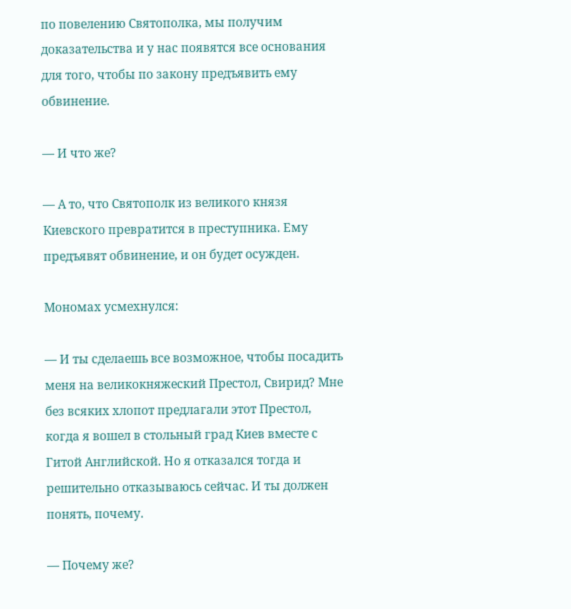по повелению Святополка, мы получим доказательства и у нас появятся все основания для того, чтобы по закону предъявить ему обвинение.

— И что же?

— А то, что Святополк из великого князя Киевского превратится в преступника. Ему предъявят обвинение, и он будет осужден.

Мономах усмехнулся:

— И ты сделаешь все возможное, чтобы посадить меня на великокняжеский Престол, Свирид? Мне без всяких хлопот предлагали этот Престол, когда я вошел в стольный град Киев вместе с Гитой Английской. Но я отказался тогда и решительно отказываюсь сейчас. И ты должен понять, почему.

— Почему же?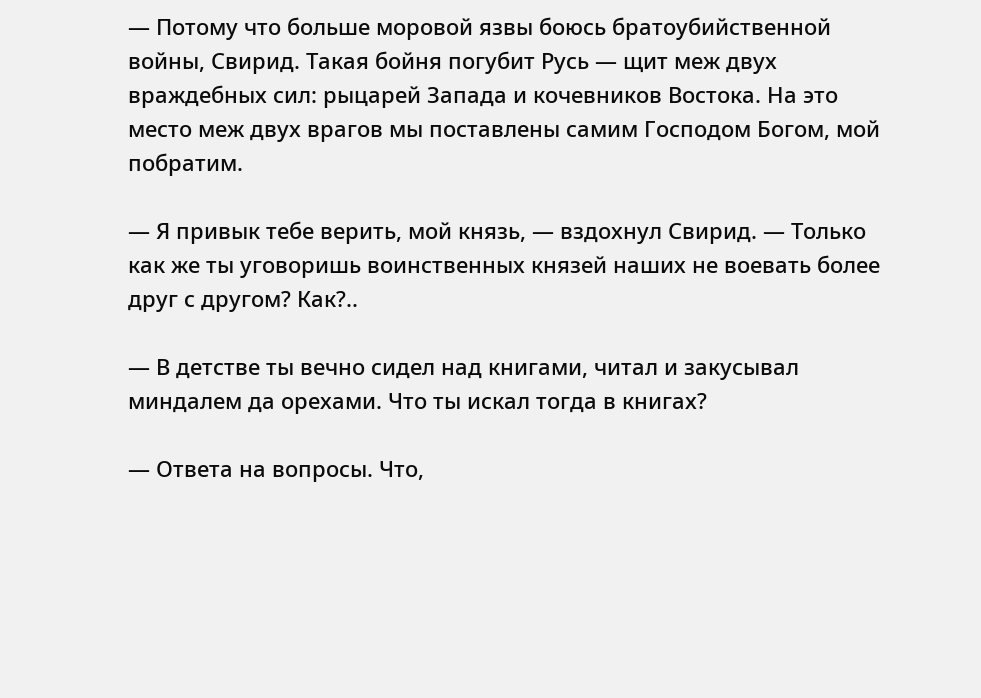— Потому что больше моровой язвы боюсь братоубийственной войны, Свирид. Такая бойня погубит Русь — щит меж двух враждебных сил: рыцарей Запада и кочевников Востока. На это место меж двух врагов мы поставлены самим Господом Богом, мой побратим.

— Я привык тебе верить, мой князь, — вздохнул Свирид. — Только как же ты уговоришь воинственных князей наших не воевать более друг с другом? Как?..

— В детстве ты вечно сидел над книгами, читал и закусывал миндалем да орехами. Что ты искал тогда в книгах?

— Ответа на вопросы. Что,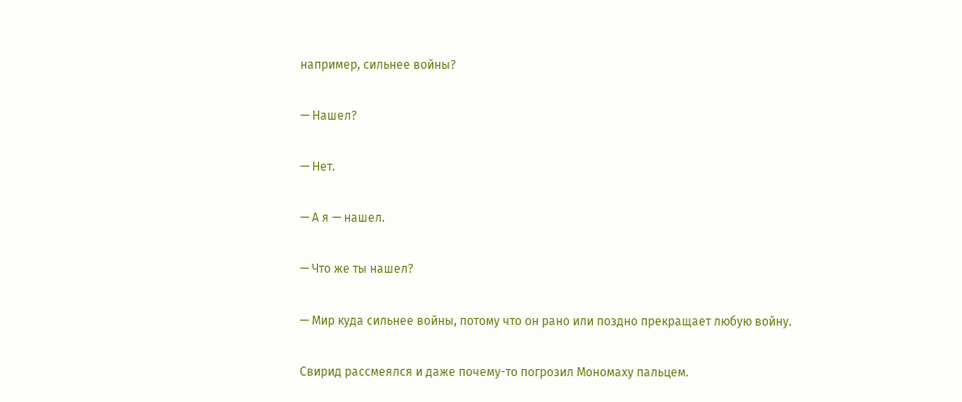например, сильнее войны?

— Нашел?

— Нет.

— А я — нашел.

— Что же ты нашел?

— Мир куда сильнее войны, потому что он рано или поздно прекращает любую войну.

Свирид рассмеялся и даже почему-то погрозил Мономаху пальцем.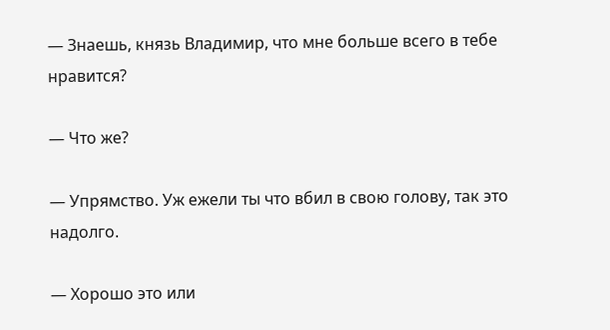— Знаешь, князь Владимир, что мне больше всего в тебе нравится?

— Что же?

— Упрямство. Уж ежели ты что вбил в свою голову, так это надолго.

— Хорошо это или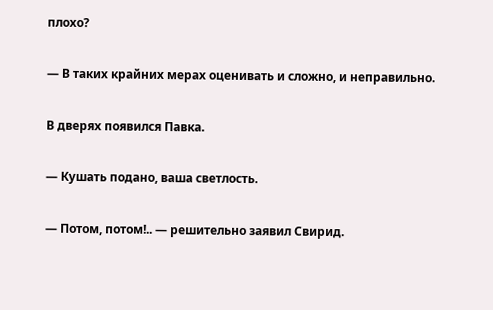плохо?

— В таких крайних мерах оценивать и сложно, и неправильно.

В дверях появился Павка.

— Кушать подано, ваша светлость.

— Потом, потом!.. — решительно заявил Свирид.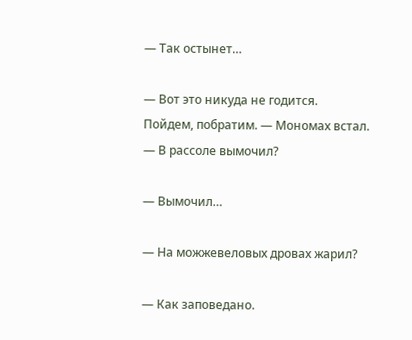— Так остынет…

— Вот это никуда не годится. Пойдем, побратим. — Мономах встал. — В рассоле вымочил?

— Вымочил…

— На можжевеловых дровах жарил?

— Как заповедано.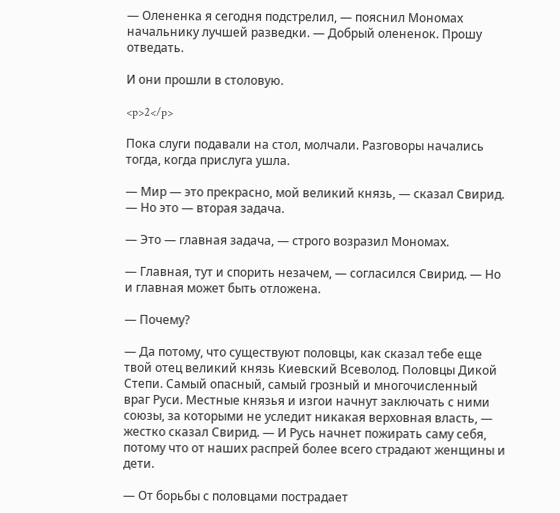— Олененка я сегодня подстрелил, — пояснил Мономах начальнику лучшей разведки. — Добрый олененок. Прошу отведать.

И они прошли в столовую.

<p>2</p>

Пока слуги подавали на стол, молчали. Разговоры начались тогда, когда прислуга ушла.

— Мир — это прекрасно, мой великий князь, — сказал Свирид. — Но это — вторая задача.

— Это — главная задача, — строго возразил Мономах.

— Главная, тут и спорить незачем, — согласился Свирид. — Но и главная может быть отложена.

— Почему?

— Да потому, что существуют половцы, как сказал тебе еще твой отец великий князь Киевский Всеволод. Половцы Дикой Степи. Самый опасный, самый грозный и многочисленный враг Руси. Местные князья и изгои начнут заключать с ними союзы, за которыми не уследит никакая верховная власть, — жестко сказал Свирид. — И Русь начнет пожирать саму себя, потому что от наших распрей более всего страдают женщины и дети.

— От борьбы с половцами пострадает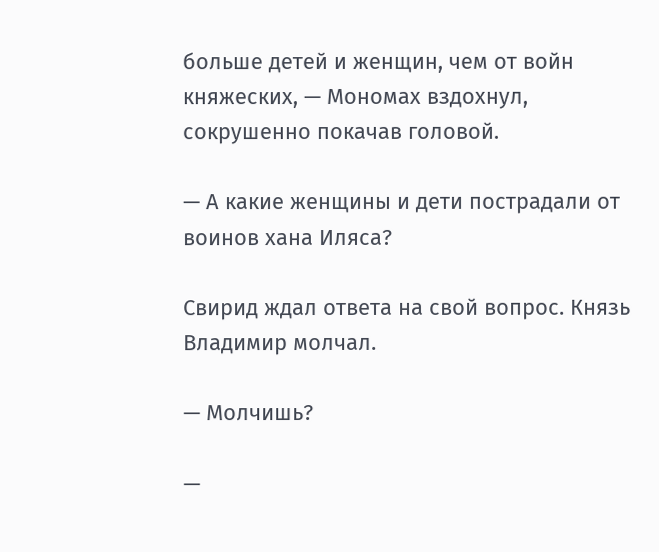больше детей и женщин, чем от войн княжеских, — Мономах вздохнул, сокрушенно покачав головой.

— А какие женщины и дети пострадали от воинов хана Иляса?

Свирид ждал ответа на свой вопрос. Князь Владимир молчал.

— Молчишь?

—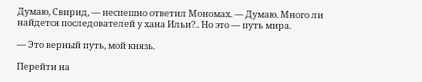Думаю, Свирид, — неспешно ответил Мономах. — Думаю. Много ли найдется последователей у хана Ильи?.. Но это — путь мира.

— Это верный путь, мой князь.

Перейти на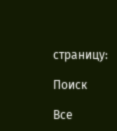страницу:

Поиск

Все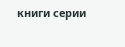книги серии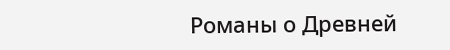Романы о Древней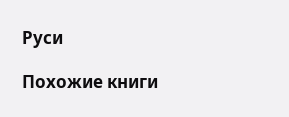Руси

Похожие книги